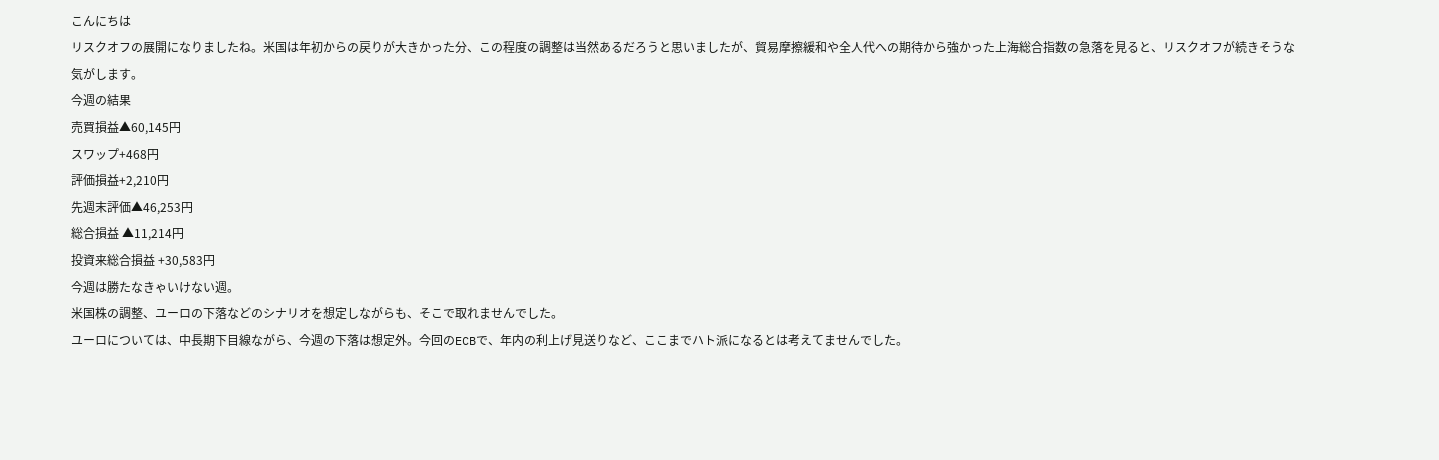こんにちは
リスクオフの展開になりましたね。米国は年初からの戻りが大きかった分、この程度の調整は当然あるだろうと思いましたが、貿易摩擦緩和や全人代への期待から強かった上海総合指数の急落を見ると、リスクオフが続きそうな気がします。
今週の結果
売買損益▲60,145円
スワップ+468円
評価損益+2,210円
先週末評価▲46,253円
総合損益 ▲11,214円
投資来総合損益 +30,583円
今週は勝たなきゃいけない週。
米国株の調整、ユーロの下落などのシナリオを想定しながらも、そこで取れませんでした。
ユーロについては、中長期下目線ながら、今週の下落は想定外。今回のECBで、年内の利上げ見送りなど、ここまでハト派になるとは考えてませんでした。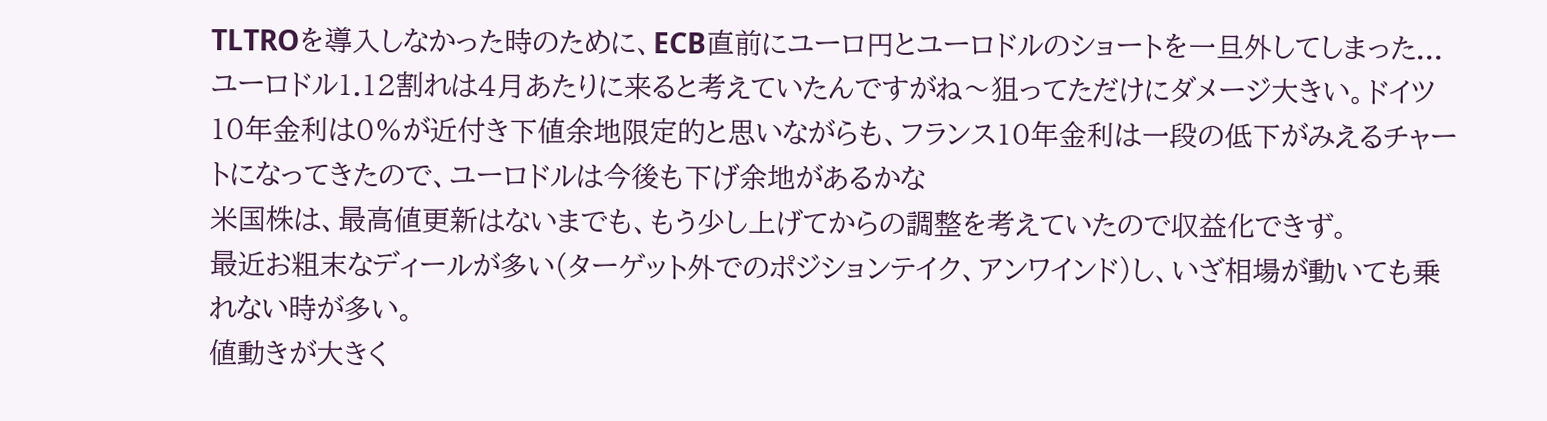TLTROを導入しなかった時のために、ECB直前にユーロ円とユーロドルのショートを一旦外してしまった...
ユーロドル1.12割れは4月あたりに来ると考えていたんですがね〜狙ってただけにダメージ大きい。ドイツ10年金利は0%が近付き下値余地限定的と思いながらも、フランス10年金利は一段の低下がみえるチャートになってきたので、ユーロドルは今後も下げ余地があるかな
米国株は、最高値更新はないまでも、もう少し上げてからの調整を考えていたので収益化できず。
最近お粗末なディールが多い(ターゲット外でのポジションテイク、アンワインド)し、いざ相場が動いても乗れない時が多い。
値動きが大きく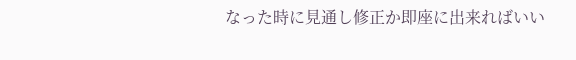なった時に見通し修正か即座に出来ればいい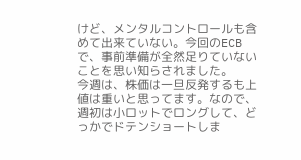けど、メンタルコントロールも含めて出来ていない。今回のECBで、事前準備が全然足りていないことを思い知らされました。
今週は、株価は一旦反発するも上値は重いと思ってます。なので、週初は小ロットでロングして、どっかでドテンショートしま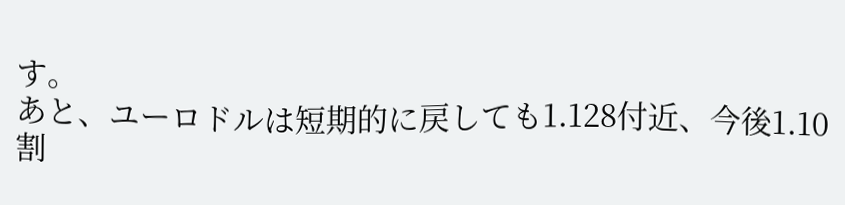す。
あと、ユーロドルは短期的に戻しても1.128付近、今後1.10割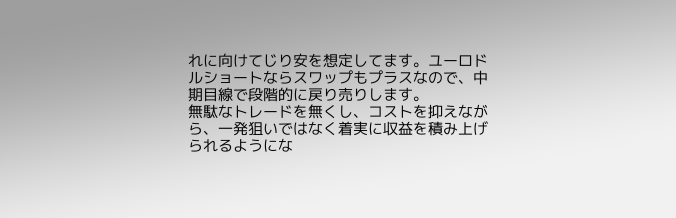れに向けてじり安を想定してます。ユーロドルショートならスワップもプラスなので、中期目線で段階的に戻り売りします。
無駄なトレードを無くし、コストを抑えながら、一発狙いではなく着実に収益を積み上げられるようにな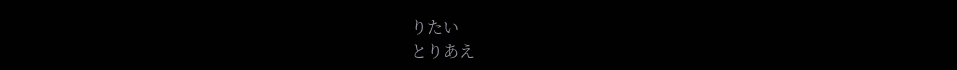りたい
とりあえ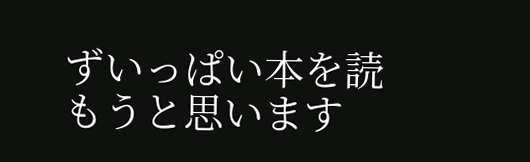ずいっぱい本を読もうと思います